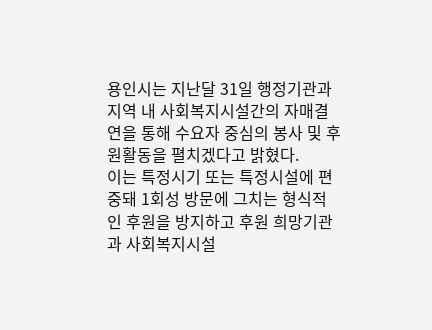용인시는 지난달 31일 행정기관과 지역 내 사회복지시설간의 자매결연을 통해 수요자 중심의 봉사 및 후원활동을 펼치겠다고 밝혔다.
이는 특정시기 또는 특정시설에 편중돼 1회성 방문에 그치는 형식적인 후원을 방지하고 후원 희망기관과 사회복지시설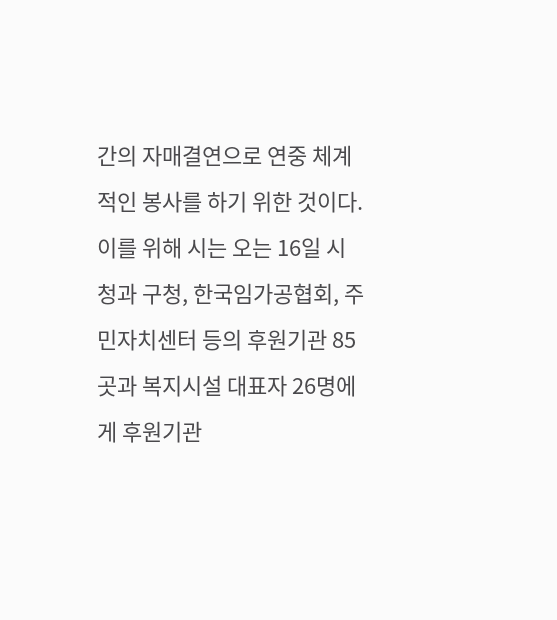간의 자매결연으로 연중 체계적인 봉사를 하기 위한 것이다.
이를 위해 시는 오는 16일 시청과 구청, 한국임가공협회, 주민자치센터 등의 후원기관 85곳과 복지시설 대표자 26명에게 후원기관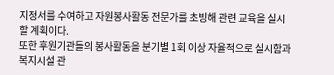지정서를 수여하고 자원봉사활동 전문가를 초빙해 관련 교육을 실시할 계획이다.
또한 후원기관들의 봉사활동을 분기별 1회 이상 자율적으로 실시함과 복지시설 관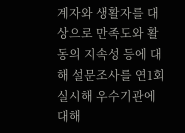계자와 생활자를 대상으로 만족도와 활동의 지속성 등에 대해 설문조사를 연1회 실시해 우수기관에 대해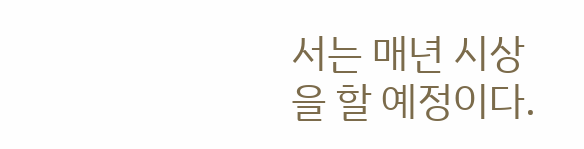서는 매년 시상을 할 예정이다.